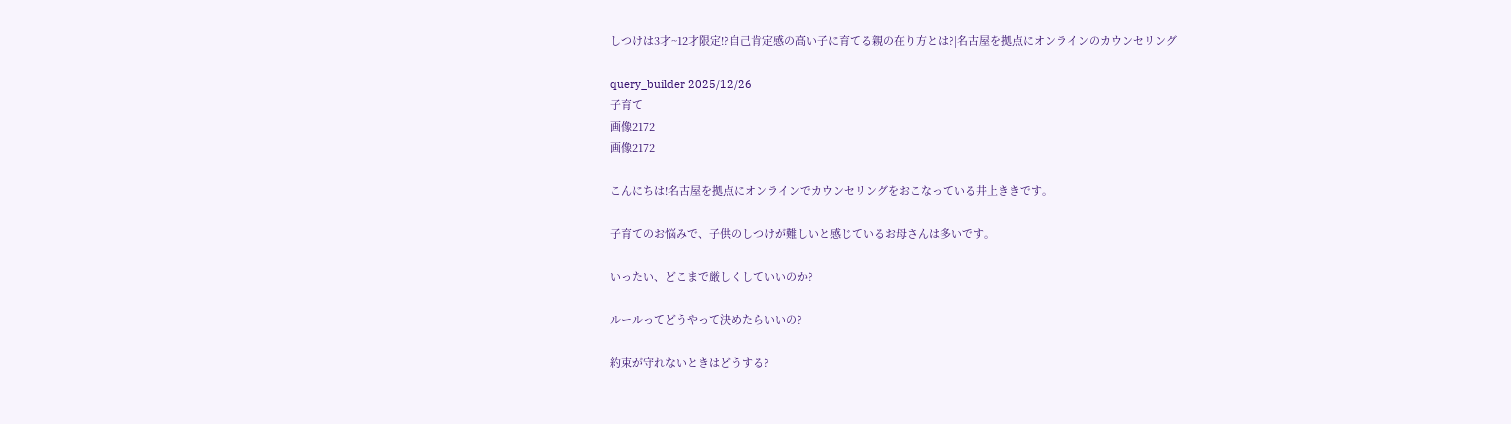しつけは3才~12才限定!?自己肯定感の高い子に育てる親の在り方とは?|名古屋を拠点にオンラインのカウンセリング

query_builder 2025/12/26
子育て
画像2172
画像2172

こんにちは!名古屋を拠点にオンラインでカウンセリングをおこなっている井上ききです。

子育てのお悩みで、子供のしつけが難しいと感じているお母さんは多いです。

いったい、どこまで厳しくしていいのか?

ルールってどうやって決めたらいいの?

約束が守れないときはどうする?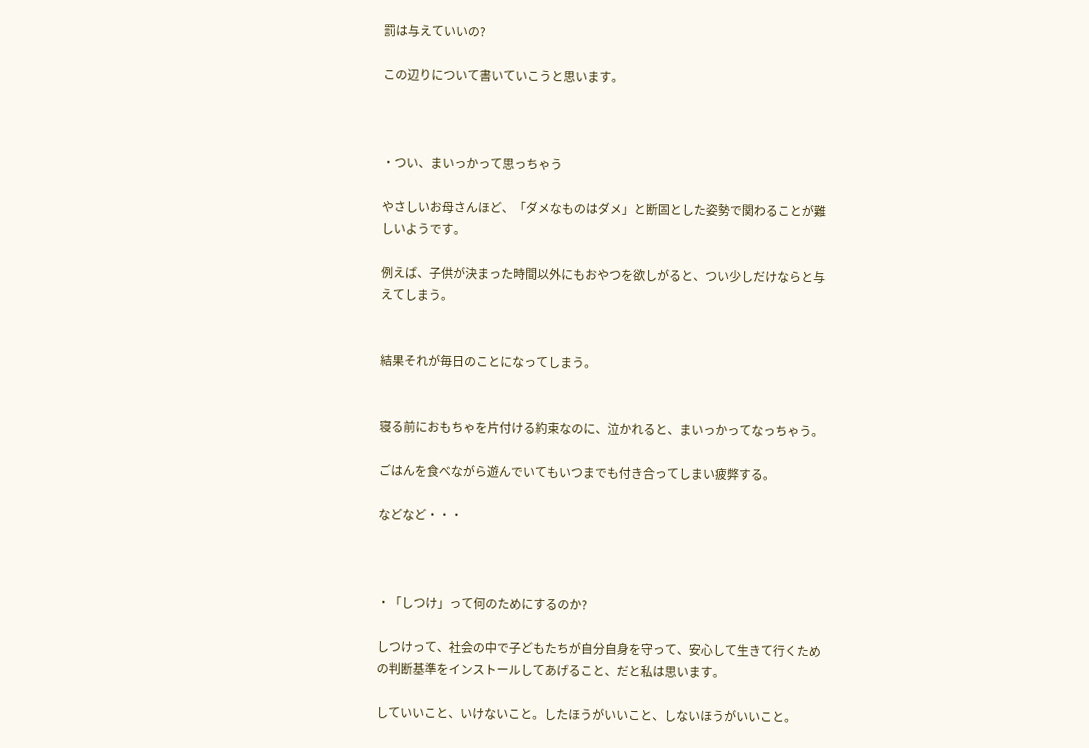罰は与えていいの?

この辺りについて書いていこうと思います。



・つい、まいっかって思っちゃう

やさしいお母さんほど、「ダメなものはダメ」と断固とした姿勢で関わることが難しいようです。

例えば、子供が決まった時間以外にもおやつを欲しがると、つい少しだけならと与えてしまう。


結果それが毎日のことになってしまう。


寝る前におもちゃを片付ける約束なのに、泣かれると、まいっかってなっちゃう。

ごはんを食べながら遊んでいてもいつまでも付き合ってしまい疲弊する。

などなど・・・



・「しつけ」って何のためにするのか?

しつけって、社会の中で子どもたちが自分自身を守って、安心して生きて行くための判断基準をインストールしてあげること、だと私は思います。

していいこと、いけないこと。したほうがいいこと、しないほうがいいこと。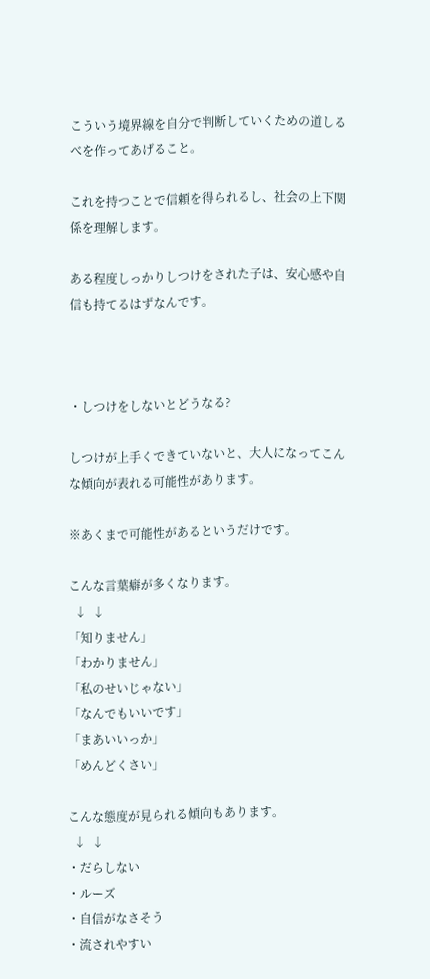こういう境界線を自分で判断していくための道しるべを作ってあげること。

これを持つことで信頼を得られるし、社会の上下関係を理解します。

ある程度しっかりしつけをされた子は、安心感や自信も持てるはずなんです。



・しつけをしないとどうなる?

しつけが上手くできていないと、大人になってこんな傾向が表れる可能性があります。

※あくまで可能性があるというだけです。

こんな言葉癖が多くなります。
  ↓  ↓
「知りません」
「わかりません」
「私のせいじゃない」
「なんでもいいです」
「まあいいっか」
「めんどくさい」

こんな態度が見られる傾向もあります。
  ↓  ↓
・だらしない
・ルーズ
・自信がなさそう
・流されやすい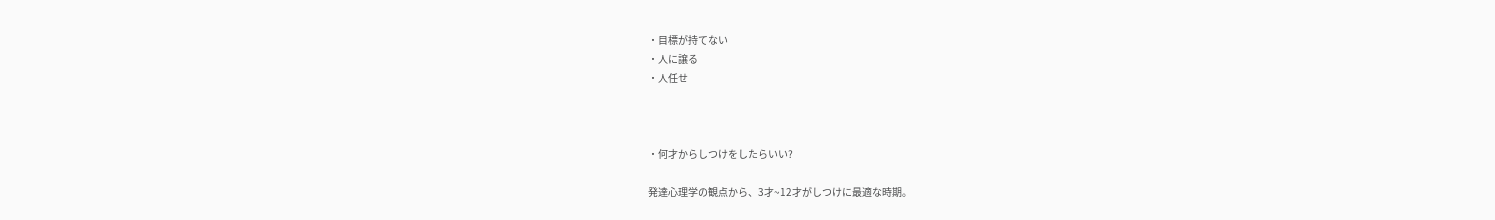・目標が持てない
・人に譲る
・人任せ



・何才からしつけをしたらいい?

発達心理学の観点から、3才~12才がしつけに最適な時期。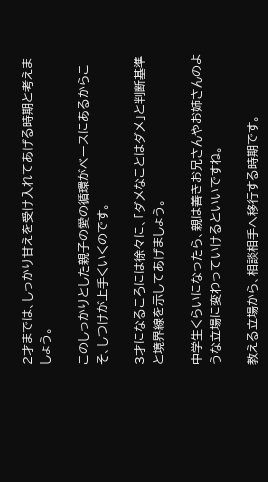2才までは、しっかり甘えを受け入れてあげる時期と考えましょう。

このしっかりとした親子の愛の循環がベースにあるからこそ、しつけが上手くいくのです。

3才になるころには徐々に、「ダメなことはダメ」と判断基準と境界線を示してあげましょう。

中学生くらいになったら、親は善きお兄さんやお姉さんのような立場に変わっていけるといいですね。

教える立場から、相談相手へ移行する時期です。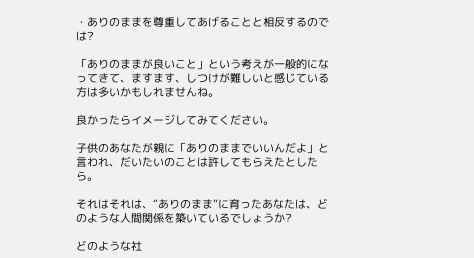・ありのままを尊重してあげることと相反するのでは?

「ありのままが良いこと」という考えが一般的になってきて、ますます、しつけが難しいと感じている方は多いかもしれませんね。

良かったらイメージしてみてください。

子供のあなたが親に「ありのままでいいんだよ」と言われ、だいたいのことは許してもらえたとしたら。

それはそれは、“ありのまま”に育ったあなたは、どのような人間関係を築いているでしょうか?

どのような社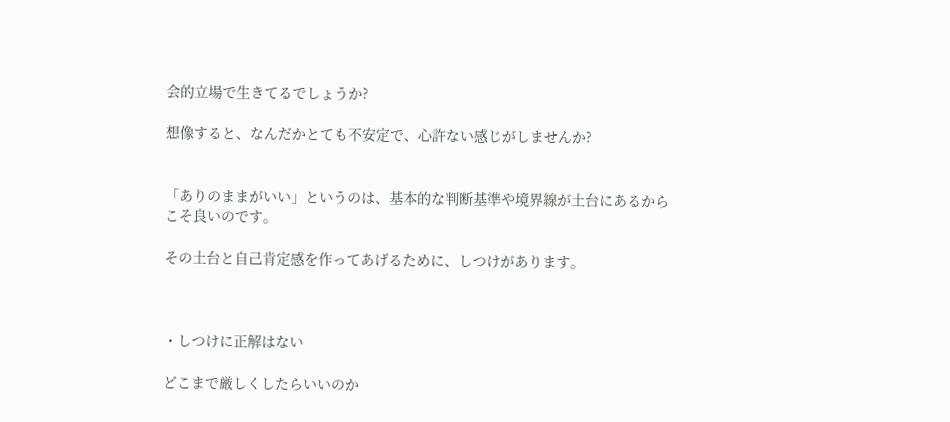会的立場で生きてるでしょうか?

想像すると、なんだかとても不安定で、心許ない感じがしませんか?


「ありのままがいい」というのは、基本的な判断基準や境界線が土台にあるからこそ良いのです。

その土台と自己肯定感を作ってあげるために、しつけがあります。



・しつけに正解はない

どこまで厳しくしたらいいのか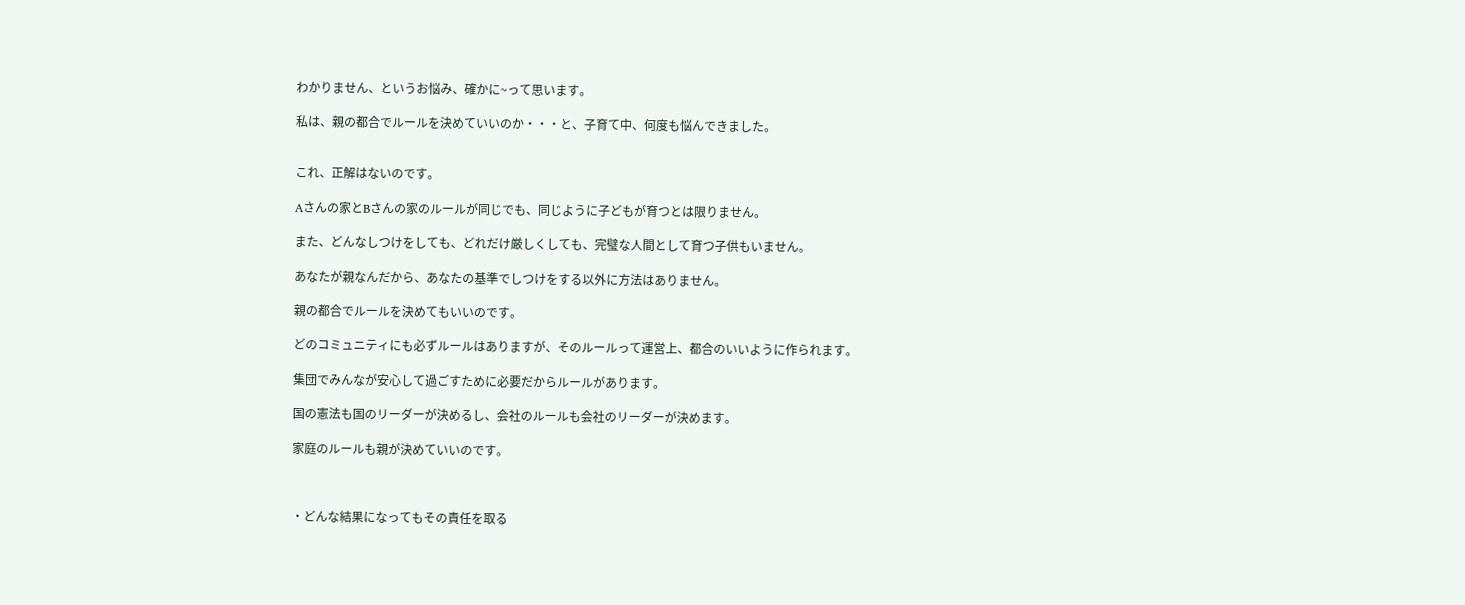わかりません、というお悩み、確かに~って思います。

私は、親の都合でルールを決めていいのか・・・と、子育て中、何度も悩んできました。


これ、正解はないのです。

Aさんの家とBさんの家のルールが同じでも、同じように子どもが育つとは限りません。

また、どんなしつけをしても、どれだけ厳しくしても、完璧な人間として育つ子供もいません。

あなたが親なんだから、あなたの基準でしつけをする以外に方法はありません。

親の都合でルールを決めてもいいのです。

どのコミュニティにも必ずルールはありますが、そのルールって運営上、都合のいいように作られます。

集団でみんなが安心して過ごすために必要だからルールがあります。

国の憲法も国のリーダーが決めるし、会社のルールも会社のリーダーが決めます。

家庭のルールも親が決めていいのです。



・どんな結果になってもその責任を取る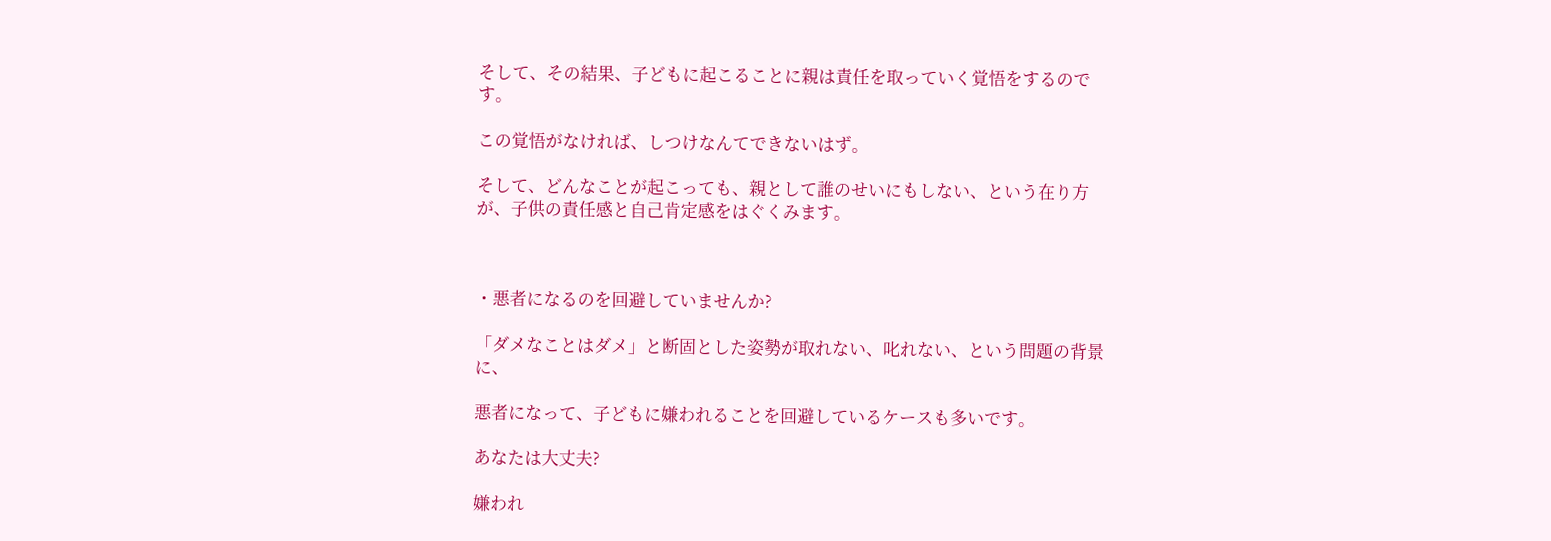そして、その結果、子どもに起こることに親は責任を取っていく覚悟をするのです。

この覚悟がなければ、しつけなんてできないはず。

そして、どんなことが起こっても、親として誰のせいにもしない、という在り方が、子供の責任感と自己肯定感をはぐくみます。



・悪者になるのを回避していませんか?

「ダメなことはダメ」と断固とした姿勢が取れない、叱れない、という問題の背景に、

悪者になって、子どもに嫌われることを回避しているケースも多いです。

あなたは大丈夫?

嫌われ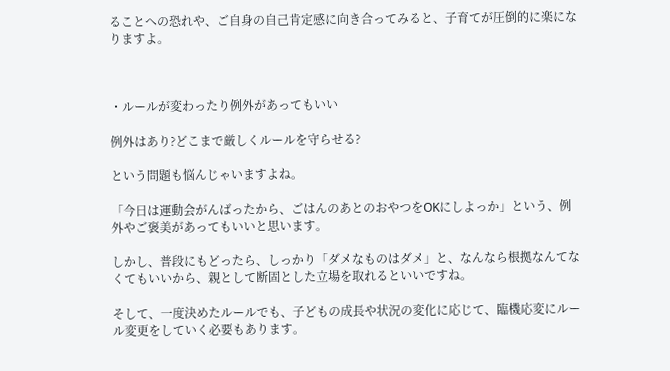ることへの恐れや、ご自身の自己肯定感に向き合ってみると、子育てが圧倒的に楽になりますよ。



・ルールが変わったり例外があってもいい

例外はあり?どこまで厳しくルールを守らせる?

という問題も悩んじゃいますよね。

「今日は運動会がんばったから、ごはんのあとのおやつをOKにしよっか」という、例外やご褒美があってもいいと思います。

しかし、普段にもどったら、しっかり「ダメなものはダメ」と、なんなら根拠なんてなくてもいいから、親として断固とした立場を取れるといいですね。

そして、一度決めたルールでも、子どもの成長や状況の変化に応じて、臨機応変にルール変更をしていく必要もあります。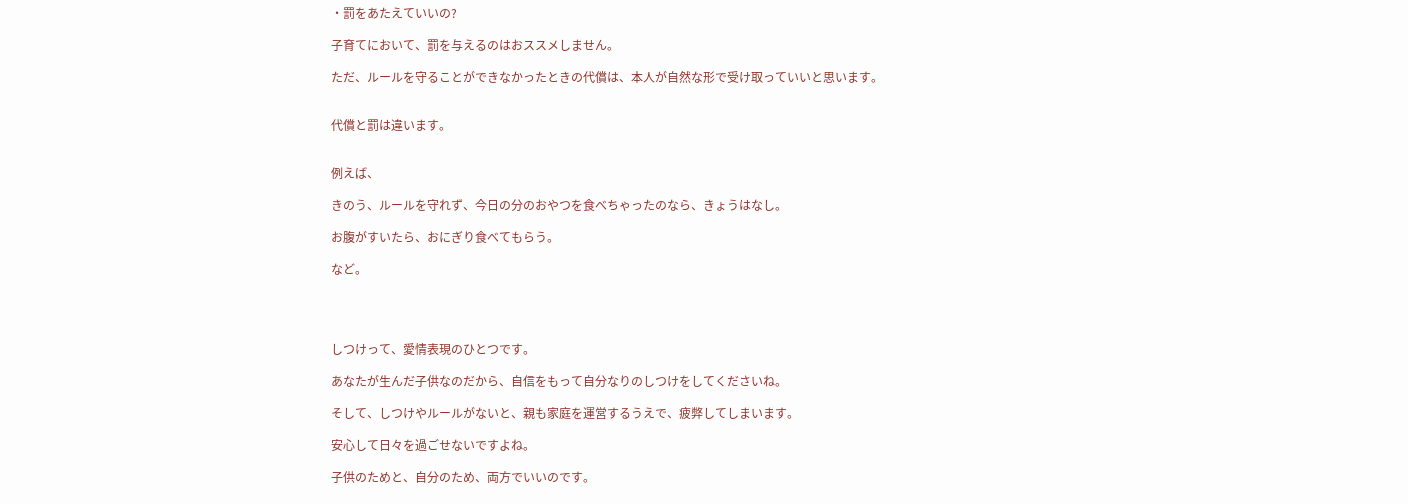・罰をあたえていいの?

子育てにおいて、罰を与えるのはおススメしません。

ただ、ルールを守ることができなかったときの代償は、本人が自然な形で受け取っていいと思います。


代償と罰は違います。


例えば、

きのう、ルールを守れず、今日の分のおやつを食べちゃったのなら、きょうはなし。

お腹がすいたら、おにぎり食べてもらう。

など。




しつけって、愛情表現のひとつです。

あなたが生んだ子供なのだから、自信をもって自分なりのしつけをしてくださいね。

そして、しつけやルールがないと、親も家庭を運営するうえで、疲弊してしまいます。

安心して日々を過ごせないですよね。

子供のためと、自分のため、両方でいいのです。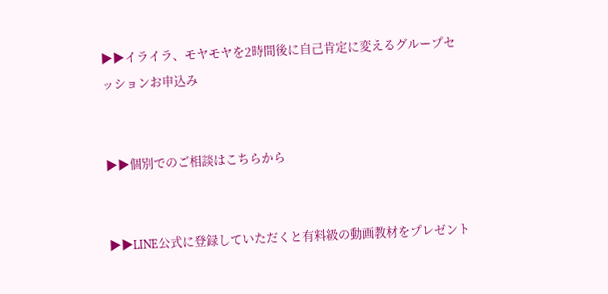▶▶イライラ、モヤモヤを2時間後に自己肯定に変えるグループセッションお申込み


▶▶個別でのご相談はこちらから


▶▶LINE公式に登録していただくと有料級の動画教材をプレゼント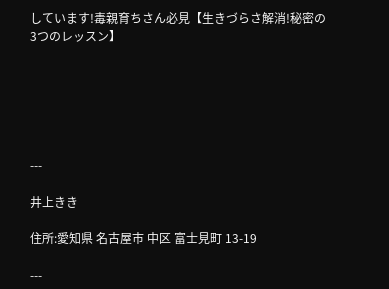しています!毒親育ちさん必見【生きづらさ解消!秘密の3つのレッスン】






---

井上きき

住所:愛知県 名古屋市 中区 富士見町 13-19

---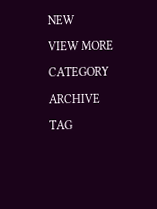NEW

VIEW MORE

CATEGORY

ARCHIVE

TAG